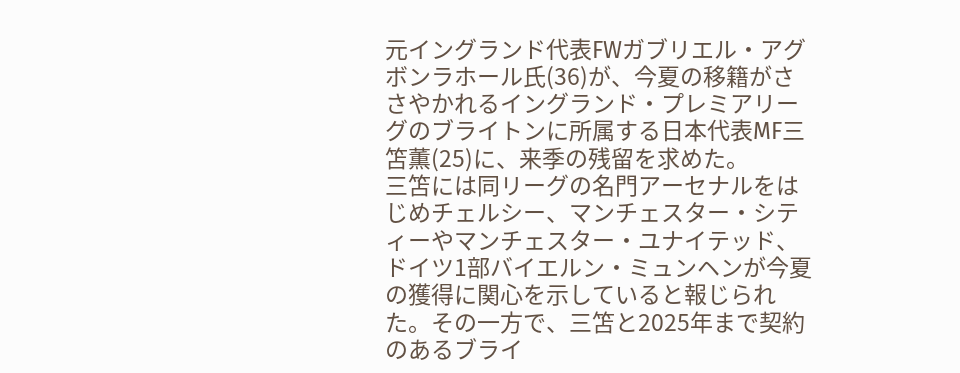元イングランド代表FWガブリエル・アグボンラホール氏(36)が、今夏の移籍がささやかれるイングランド・プレミアリーグのブライトンに所属する日本代表MF三笘薫(25)に、来季の残留を求めた。
三笘には同リーグの名門アーセナルをはじめチェルシー、マンチェスター・シティーやマンチェスター・ユナイテッド、ドイツ1部バイエルン・ミュンヘンが今夏の獲得に関心を示していると報じられた。その一方で、三笘と2025年まで契約のあるブライ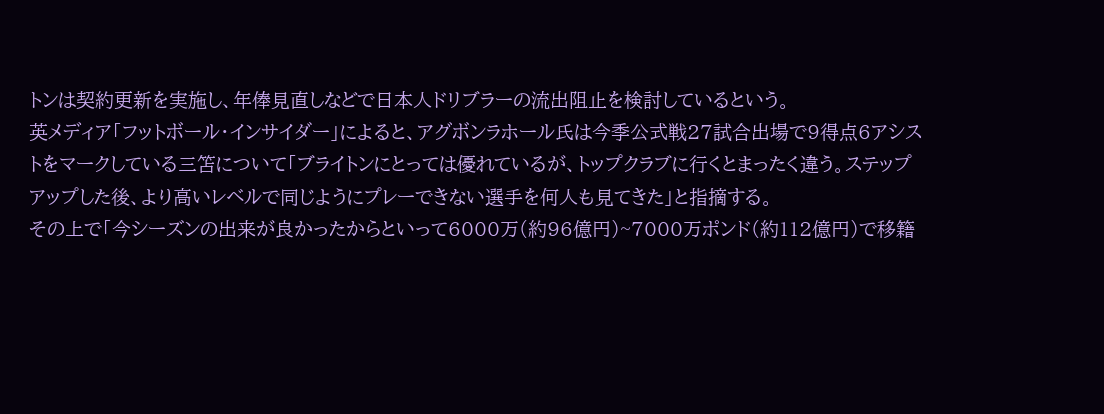トンは契約更新を実施し、年俸見直しなどで日本人ドリブラーの流出阻止を検討しているという。
英メディア「フットボール・インサイダー」によると、アグボンラホール氏は今季公式戦27試合出場で9得点6アシストをマークしている三笘について「ブライトンにとっては優れているが、トップクラブに行くとまったく違う。ステップアップした後、より高いレベルで同じようにプレーできない選手を何人も見てきた」と指摘する。
その上で「今シーズンの出来が良かったからといって6000万(約96億円)~7000万ポンド(約112億円)で移籍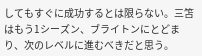してもすぐに成功するとは限らない。三笘はもう1シーズン、ブライトンにとどまり、次のレベルに進むべきだと思う。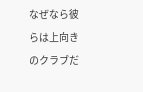なぜなら彼らは上向きのクラブだ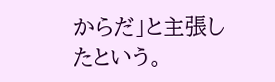からだ」と主張したという。